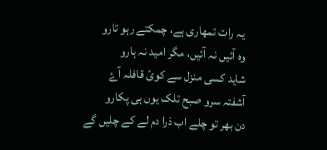یہ رات تمھاری ہے، چمکتے رہو تارو
وہ آئیں نہ آئیں، مگر امید نہ ہارو
شاید کسی منزل سے کوئ قافلہ آۓ
آشفتہ سرو صبح تلک یوں ہی پکارو
دن بھر تو چلے اب ذرا دم لے کے چلیں گے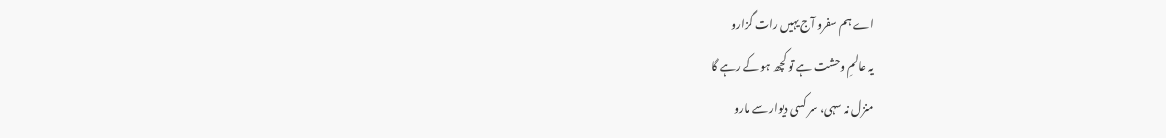اے ہم سفرو آج یہیں رات گزارو
یہ عالمِ وحشت ہے تو کچھ ہو کے رہے گا
منزل نہ سہی، سر کسی دیوار سے مارو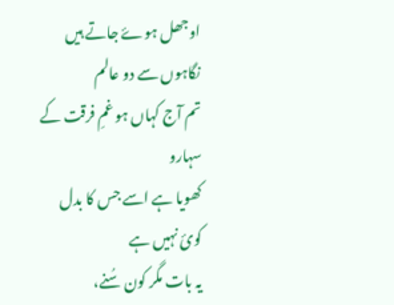اوجھل ہوۓ جاتے ہیں نگاہوں سے دو عالم
تم آج کہاں ہو غمِ فرقت کے سہارو
کھویا ہے اسے جس کا بدل کوئ نہیں ہے
یہ بات مگر کون سُنے،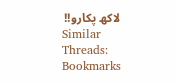لاکھ پکارو!!
Similar Threads:
Bookmarks